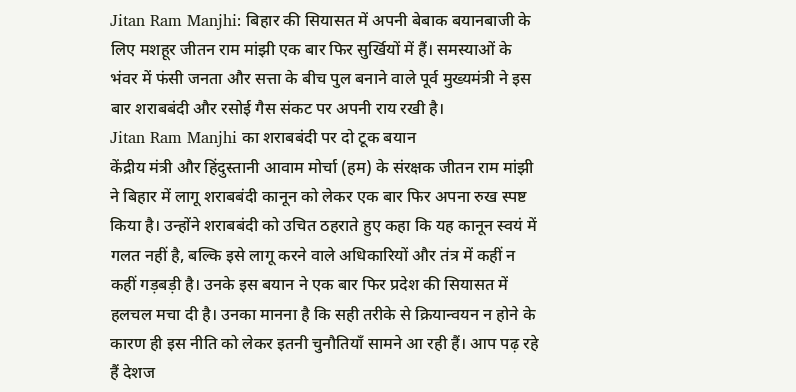Jitan Ram Manjhi: बिहार की सियासत में अपनी बेबाक बयानबाजी के लिए मशहूर जीतन राम मांझी एक बार फिर सुर्खियों में हैं। समस्याओं के भंवर में फंसी जनता और सत्ता के बीच पुल बनाने वाले पूर्व मुख्यमंत्री ने इस बार शराबबंदी और रसोई गैस संकट पर अपनी राय रखी है।
Jitan Ram Manjhi का शराबबंदी पर दो टूक बयान
केंद्रीय मंत्री और हिंदुस्तानी आवाम मोर्चा (हम) के संरक्षक जीतन राम मांझी ने बिहार में लागू शराबबंदी कानून को लेकर एक बार फिर अपना रुख स्पष्ट किया है। उन्होंने शराबबंदी को उचित ठहराते हुए कहा कि यह कानून स्वयं में गलत नहीं है, बल्कि इसे लागू करने वाले अधिकारियों और तंत्र में कहीं न कहीं गड़बड़ी है। उनके इस बयान ने एक बार फिर प्रदेश की सियासत में हलचल मचा दी है। उनका मानना है कि सही तरीके से क्रियान्वयन न होने के कारण ही इस नीति को लेकर इतनी चुनौतियाँ सामने आ रही हैं। आप पढ़ रहे हैं देशज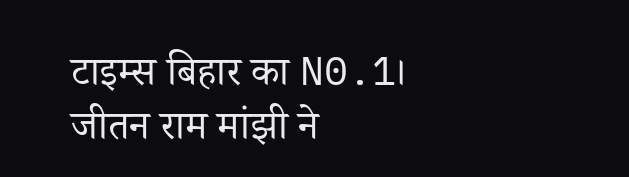टाइम्स बिहार का N0.1।
जीतन राम मांझी ने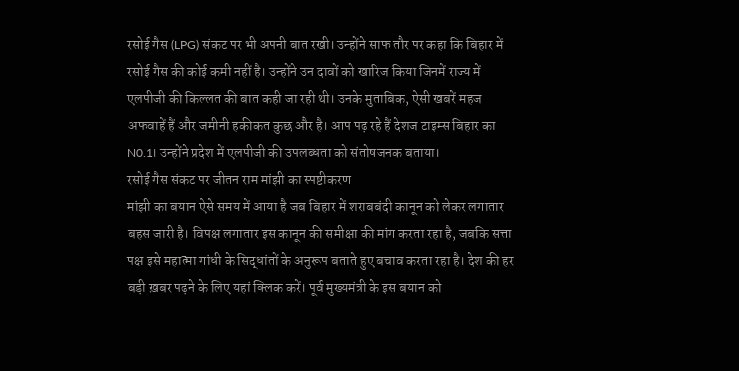रसोई गैस (LPG) संकट पर भी अपनी बात रखी। उन्होंने साफ तौर पर कहा कि बिहार में रसोई गैस की कोई कमी नहीं है। उन्होंने उन दावों को खारिज किया जिनमें राज्य में एलपीजी की किल्लत की बात कही जा रही थी। उनके मुताबिक, ऐसी खबरें महज अफवाहें हैं और जमीनी हकीकत कुछ और है। आप पढ़ रहे हैं देशज टाइम्स बिहार का N0.1। उन्होंने प्रदेश में एलपीजी की उपलब्धता को संतोषजनक बताया।
रसोई गैस संकट पर जीतन राम मांझी का स्पष्टीकरण
मांझी का बयान ऐसे समय में आया है जब बिहार में शराबबंदी कानून को लेकर लगातार बहस जारी है। विपक्ष लगातार इस कानून की समीक्षा की मांग करता रहा है, जबकि सत्ता पक्ष इसे महात्मा गांधी के सिद्धांतों के अनुरूप बताते हुए बचाव करता रहा है। देश की हर बड़ी ख़बर पढ़ने के लिए यहां क्लिक करें। पूर्व मुख्यमंत्री के इस बयान को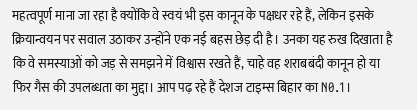महत्वपूर्ण माना जा रहा है क्योंकि वे स्वयं भी इस कानून के पक्षधर रहे हैं, लेकिन इसके क्रियान्वयन पर सवाल उठाकर उन्होंने एक नई बहस छेड़ दी है। उनका यह रुख दिखाता है कि वे समस्याओं को जड़ से समझने में विश्वास रखते हैं, चाहे वह शराबबंदी कानून हो या फिर गैस की उपलब्धता का मुद्दा। आप पढ़ रहे हैं देशज टाइम्स बिहार का N0.1।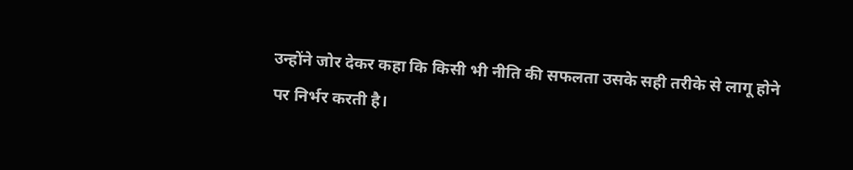उन्होंने जोर देकर कहा कि किसी भी नीति की सफलता उसके सही तरीके से लागू होने पर निर्भर करती है।